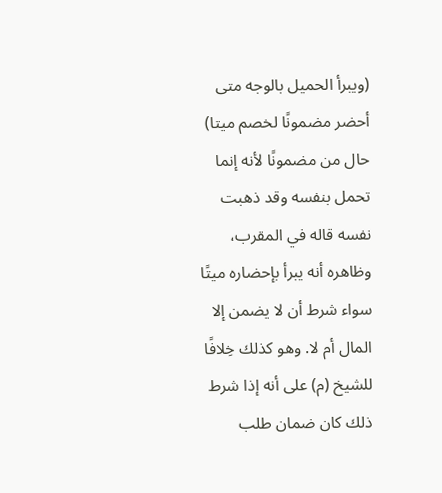(ويبرأ الحميل بالوجه متى أحضر مضمونًا لخصم ميتا) حال من مضمونًا لأنه إنما تحمل بنفسه وقد ذهبت نفسه قاله في المقرب، وظاهره أنه يبرأ بإحضاره ميتًا سواء شرط أن لا يضمن إلا المال أم لا. وهو كذلك خِلافًا للشيخ (م) على أنه إذا شرط ذلك كان ضمان طلب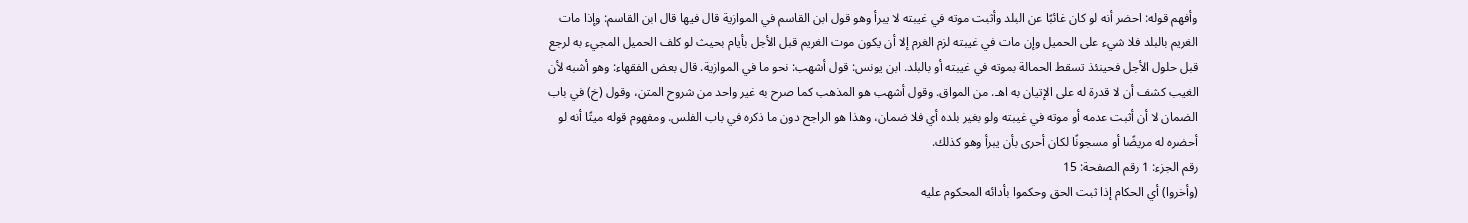وأفهم قوله: احضر أنه لو كان غائبًا عن البلد وأثبت موته في غيبته لا يبرأ وهو قول ابن القاسم في الموازية قال فيها قال ابن القاسم: وإذا مات الغريم بالبلد فلا شيء على الحميل وإن مات في غيبته لزم الغرم إلا أن يكون موت الغريم قبل الأجل بأيام بحيث لو كلف الحميل المجيء به لرجع قبل حلول الأجل فحينئذ تسقط الحمالة بموته في غيبته أو بالبلد. ابن يونس: قول أشهب: نحو ما في الموازية. قال بعض الفقهاء: وهو أشبه لأن الغيب كشف أن لا قدرة له على الإتيان به اهـ. من المواق. وقول أشهب هو المذهب كما صرح به غير واحد من شروح المتن، وقول (خ) في باب الضمان لا أن أثبت عدمه أو موته في غيبته ولو بغير بلده أي فلا ضمان، وهذا هو الراجح دون ما ذكره في باب الفلس. ومفهوم قوله ميتًا أنه لو أحضره له مريضًا أو مسجونًا لكان أحرى بأن يبرأ وهو كذلك.
رقم الجزء: 1 رقم الصفحة: 15
(وأخروا) أي الحكام إذا ثبت الحق وحكموا بأدائه المحكوم عليه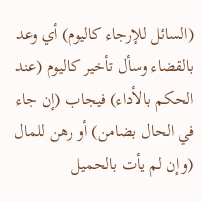(السائل للإرجاء كاليوم) أي وعد بالقضاء وسأل تأخير كاليوم (عند الحكم بالأداء) فيجاب (إن جاء في الحال بضامن) أو رهن للمال (وإن لم يأت بالحميل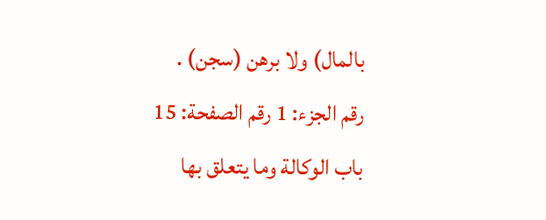بالمال) ولا برهن (سجن) .
رقم الجزء: 1 رقم الصفحة: 15
باب الوكالة وما يتعلق بها